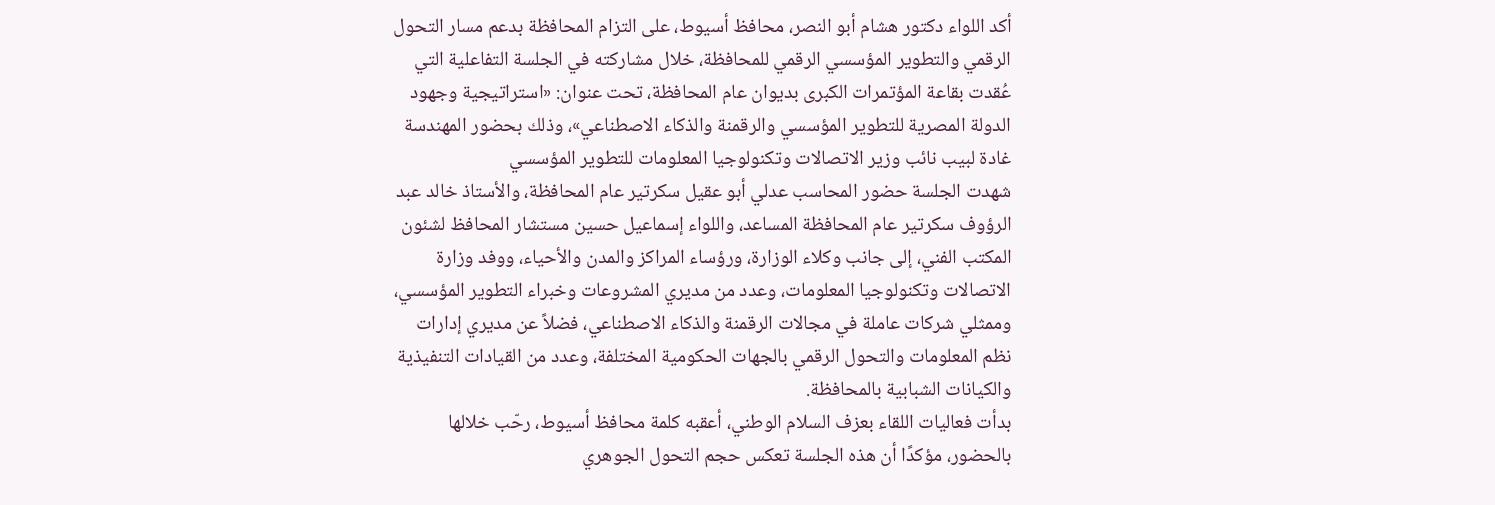أكد اللواء دكتور هشام أبو النصر، محافظ أسيوط، على التزام المحافظة بدعم مسار التحول الرقمي والتطوير المؤسسي الرقمي للمحافظة، خلال مشاركته في الجلسة التفاعلية التي عُقدت بقاعة المؤتمرات الكبرى بديوان عام المحافظة، تحت عنوان: «استراتيجية وجهود الدولة المصرية للتطوير المؤسسي والرقمنة والذكاء الاصطناعي»، وذلك بحضور المهندسة غادة لبيب نائب وزير الاتصالات وتكنولوجيا المعلومات للتطوير المؤسسي
شهدت الجلسة حضور المحاسب عدلي أبو عقيل سكرتير عام المحافظة، والأستاذ خالد عبد الرؤوف سكرتير عام المحافظة المساعد، واللواء إسماعيل حسين مستشار المحافظ لشئون المكتب الفني، إلى جانب وكلاء الوزارة، ورؤساء المراكز والمدن والأحياء، ووفد وزارة الاتصالات وتكنولوجيا المعلومات، وعدد من مديري المشروعات وخبراء التطوير المؤسسي، وممثلي شركات عاملة في مجالات الرقمنة والذكاء الاصطناعي، فضلاً عن مديري إدارات نظم المعلومات والتحول الرقمي بالجهات الحكومية المختلفة، وعدد من القيادات التنفيذية والكيانات الشبابية بالمحافظة.
بدأت فعاليات اللقاء بعزف السلام الوطني، أعقبه كلمة محافظ أسيوط، رحّب خلالها بالحضور، مؤكدًا أن هذه الجلسة تعكس حجم التحول الجوهري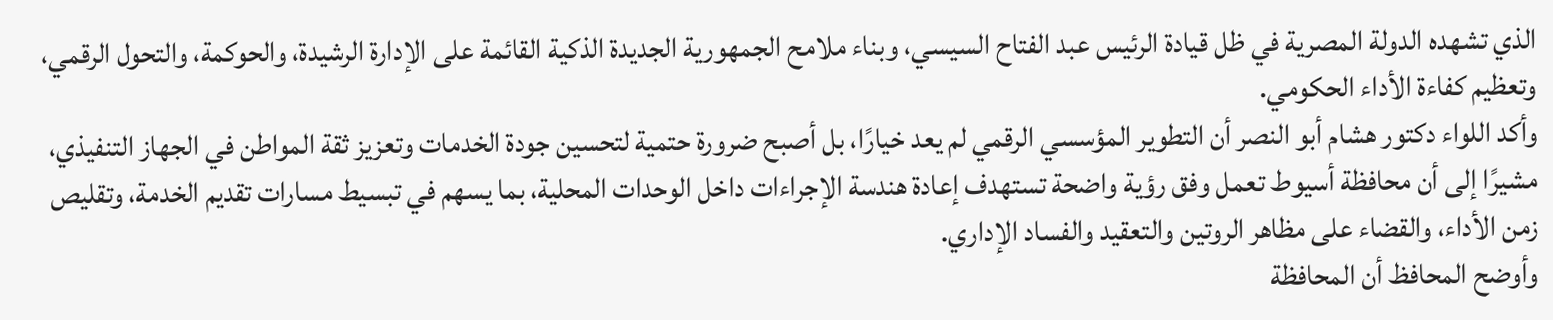الذي تشهده الدولة المصرية في ظل قيادة الرئيس عبد الفتاح السيسي، وبناء ملامح الجمهورية الجديدة الذكية القائمة على الإدارة الرشيدة، والحوكمة، والتحول الرقمي، وتعظيم كفاءة الأداء الحكومي.
وأكد اللواء دكتور هشام أبو النصر أن التطوير المؤسسي الرقمي لم يعد خيارًا، بل أصبح ضرورة حتمية لتحسين جودة الخدمات وتعزيز ثقة المواطن في الجهاز التنفيذي، مشيرًا إلى أن محافظة أسيوط تعمل وفق رؤية واضحة تستهدف إعادة هندسة الإجراءات داخل الوحدات المحلية، بما يسهم في تبسيط مسارات تقديم الخدمة، وتقليص زمن الأداء، والقضاء على مظاهر الروتين والتعقيد والفساد الإداري.
وأوضح المحافظ أن المحافظة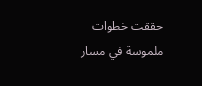حققت خطوات ملموسة في مسار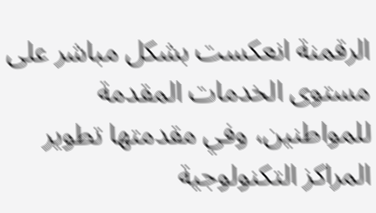الرقمنة انعكست بشكل مباشر على مستوى الخدمات المقدمة للمواطنين، وفي مقدمتها تطوير المراكز التكنولوجية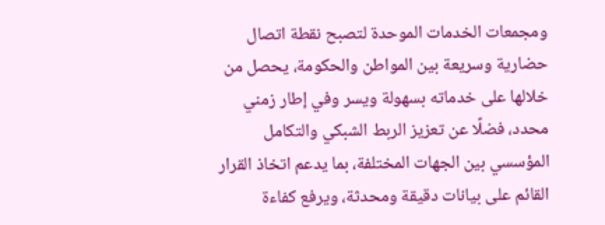ومجمعات الخدمات الموحدة لتصبح نقطة اتصال حضارية وسريعة بين المواطن والحكومة، يحصل من خلالها على خدماته بسهولة ويسر وفي إطار زمني محدد، فضلًا عن تعزيز الربط الشبكي والتكامل المؤسسي بين الجهات المختلفة، بما يدعم اتخاذ القرار القائم على بيانات دقيقة ومحدثة، ويرفع كفاءة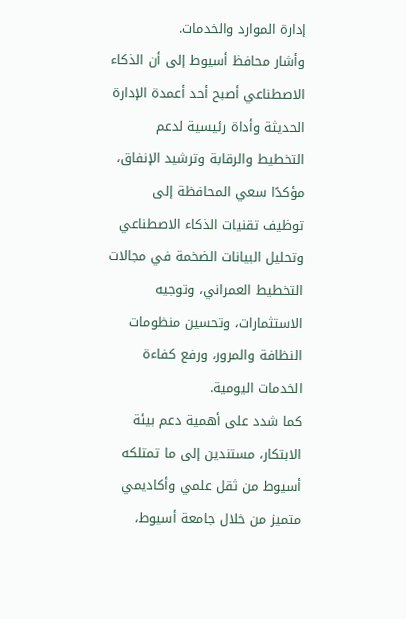إدارة الموارد والخدمات.
وأشار محافظ أسيوط إلى أن الذكاء الاصطناعي أصبح أحد أعمدة الإدارة الحديثة وأداة رئيسية لدعم التخطيط والرقابة وترشيد الإنفاق، مؤكدًا سعي المحافظة إلى توظيف تقنيات الذكاء الاصطناعي وتحليل البيانات الضخمة في مجالات التخطيط العمراني، وتوجيه الاستثمارات، وتحسين منظومات النظافة والمرور، ورفع كفاءة الخدمات اليومية.
كما شدد على أهمية دعم بيئة الابتكار، مستندين إلى ما تمتلكه أسيوط من ثقل علمي وأكاديمي متميز من خلال جامعة أسيوط،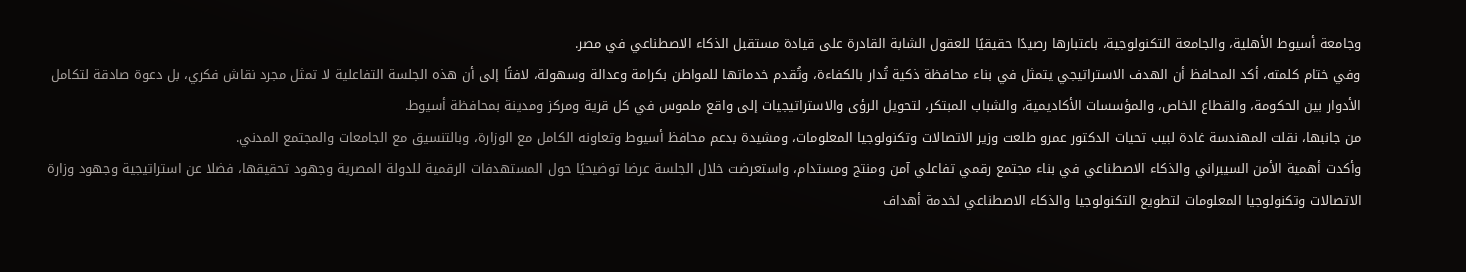وجامعة أسيوط الأهلية، والجامعة التكنولوجية، باعتبارها رصيدًا حقيقيًا للعقول الشابة القادرة على قيادة مستقبل الذكاء الاصطناعي في مصر.
وفي ختام كلمته، أكد المحافظ أن الهدف الاستراتيجي يتمثل في بناء محافظة ذكية تُدار بالكفاءة، وتُقدم خدماتها للمواطن بكرامة وعدالة وسهولة، لافتًا إلى أن هذه الجلسة التفاعلية لا تمثل مجرد نقاش فكري، بل دعوة صادقة لتكامل الأدوار بين الحكومة، والقطاع الخاص، والمؤسسات الأكاديمية، والشباب المبتكر، لتحويل الرؤى والاستراتيجيات إلى واقع ملموس في كل قرية ومركز ومدينة بمحافظة أسيوط.
من جانبها، نقلت المهندسة غادة لبيب تحيات الدكتور عمرو طلعت وزير الاتصالات وتكنولوجيا المعلومات، ومشيدة بدعم محافظ أسيوط وتعاونه الكامل مع الوزارة، وبالتنسيق مع الجامعات والمجتمع المدني.
وأكدت أهمية الأمن السيبراني والذكاء الاصطناعي في بناء مجتمع رقمي تفاعلي آمن ومنتج ومستدام، واستعرضت خلال الجلسة عرضا توضيحيًا حول المستهدفات الرقمية للدولة المصرية وجهود تحقيقها، فضلا عن استراتيجية وجهود وزارة الاتصالات وتكنولوجيا المعلومات لتطويع التكنولوجيا والذكاء الاصطناعي لخدمة أهداف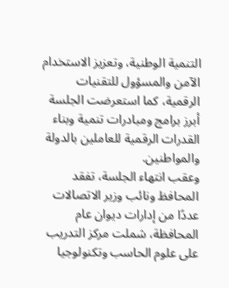التنمية الوطنية، وتعزيز الاستخدام الآمن والمسؤول للتقنيات الرقمية، كما استعرضت الجلسة أبرز برامج ومبادرات تنمية وبناء القدرات الرقمية للعاملين بالدولة والمواطنين.
وعقب انتهاء الجلسة، تفقد المحافظ ونائب وزير الاتصالات عددًا من إدارات ديوان عام المحافظة، شملت مركز التدريب على علوم الحاسب وتكنولوجيا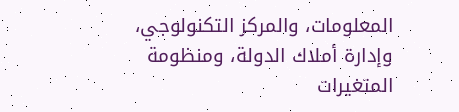المعلومات، والمركز التكنولوجي، وإدارة أملاك الدولة، ومنظومة المتغيرات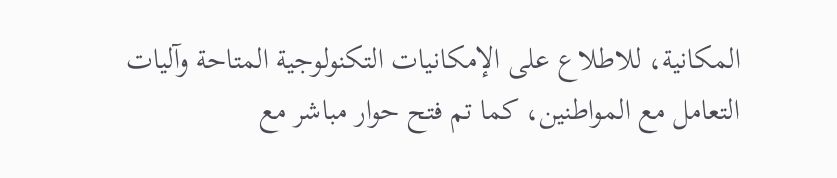المكانية، للاطلاع على الإمكانيات التكنولوجية المتاحة وآليات التعامل مع المواطنين، كما تم فتح حوار مباشر مع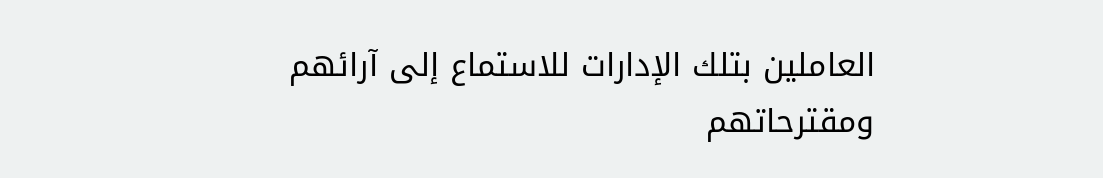العاملين بتلك الإدارات للاستماع إلى آرائهم ومقترحاتهم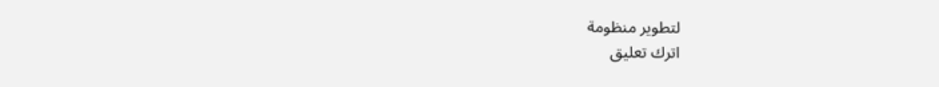لتطوير منظومة
اترك تعليق